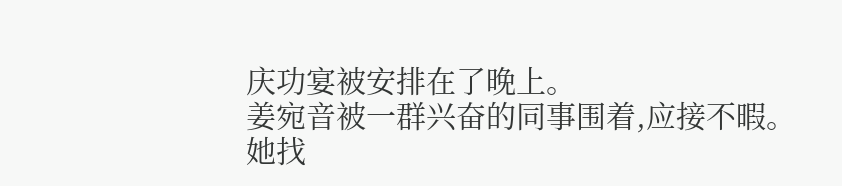庆功宴被安排在了晚上。
姜宛音被一群兴奋的同事围着,应接不暇。
她找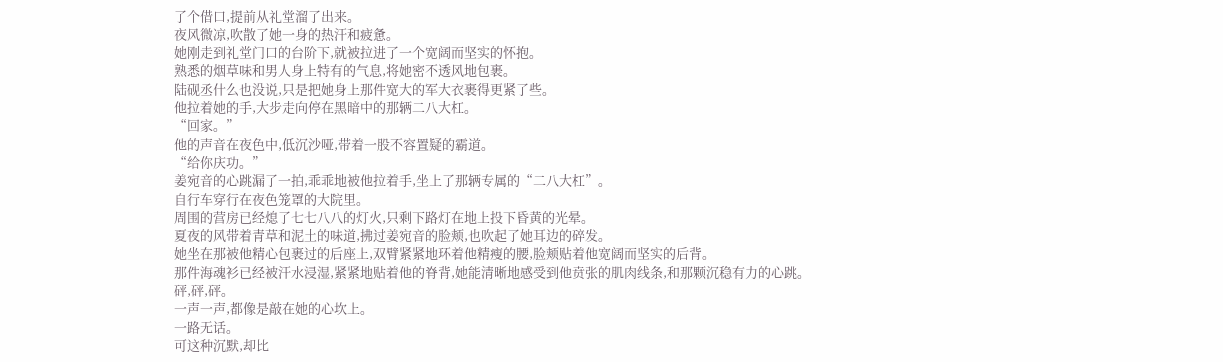了个借口,提前从礼堂溜了出来。
夜风微凉,吹散了她一身的热汗和疲惫。
她刚走到礼堂门口的台阶下,就被拉进了一个宽阔而坚实的怀抱。
熟悉的烟草味和男人身上特有的气息,将她密不透风地包裹。
陆砚丞什么也没说,只是把她身上那件宽大的军大衣裹得更紧了些。
他拉着她的手,大步走向停在黑暗中的那辆二八大杠。
“回家。”
他的声音在夜色中,低沉沙哑,带着一股不容置疑的霸道。
“给你庆功。”
姜宛音的心跳漏了一拍,乖乖地被他拉着手,坐上了那辆专属的“二八大杠”。
自行车穿行在夜色笼罩的大院里。
周围的营房已经熄了七七八八的灯火,只剩下路灯在地上投下昏黄的光晕。
夏夜的风带着青草和泥土的味道,拂过姜宛音的脸颊,也吹起了她耳边的碎发。
她坐在那被他精心包裹过的后座上,双臂紧紧地环着他精瘦的腰,脸颊贴着他宽阔而坚实的后背。
那件海魂衫已经被汗水浸湿,紧紧地贴着他的脊背,她能清晰地感受到他贲张的肌肉线条,和那颗沉稳有力的心跳。
砰,砰,砰。
一声一声,都像是敲在她的心坎上。
一路无话。
可这种沉默,却比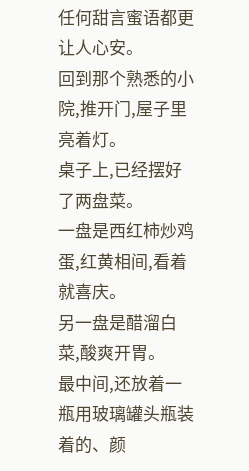任何甜言蜜语都更让人心安。
回到那个熟悉的小院,推开门,屋子里亮着灯。
桌子上,已经摆好了两盘菜。
一盘是西红柿炒鸡蛋,红黄相间,看着就喜庆。
另一盘是醋溜白菜,酸爽开胃。
最中间,还放着一瓶用玻璃罐头瓶装着的、颜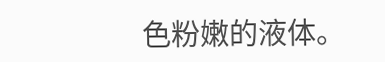色粉嫩的液体。